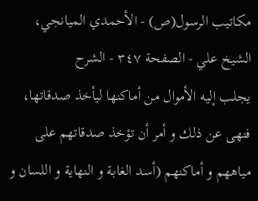مكاتيب الرسول(ص) - الأحمدي الميانجي، الشيخ علي - الصفحة ٣٤٧ - الشرح
يجلب إليه الأموال من أماكنها ليأخذ صدقاتها، فنهى عن ذلك و أمر أن تؤخذ صدقاتهم على مياههم و أماكنهم (أسد الغابة و النهاية و اللسان و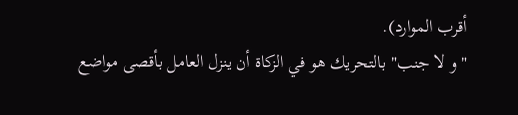أقرب الموارد).
" و لا جنب" بالتحريك هو في الزكاة أن ينزل العامل بأقصى مواضع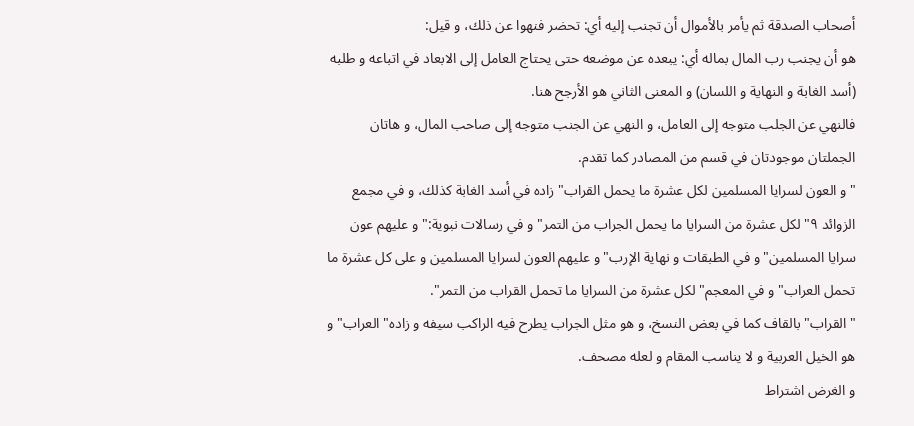أصحاب الصدقة ثم يأمر بالأموال أن تجنب إليه أي: تحضر فنهوا عن ذلك، و قيل:
هو أن يجنب رب المال بماله أي: يبعده عن موضعه حتى يحتاج العامل إلى الابعاد في اتباعه و طلبه (أسد الغابة و النهاية و اللسان) و المعنى الثاني هو الأرجح هنا.
فالنهي عن الجلب متوجه إلى العامل، و النهي عن الجنب متوجه إلى صاحب المال، و هاتان الجملتان موجودتان في قسم من المصادر كما تقدم.
" و العون لسرايا المسلمين لكل عشرة ما يحمل القراب" زاده في أسد الغابة كذلك، و في مجمع الزوائد ٩" لكل عشرة من السرايا ما يحمل الجراب من التمر" و في رسالات نبوية:" و عليهم عون سرايا المسلمين" و في الطبقات و نهاية الإرب" و عليهم العون لسرايا المسلمين و على كل عشرة ما تحمل العراب" و في المعجم" لكل عشرة من السرايا ما تحمل القراب من التمر".
" القراب" بالقاف كما في بعض النسخ، و هو مثل الجراب يطرح فيه الراكب سيفه و زاده" العراب" و هو الخيل العربية و لا يناسب المقام و لعله مصحف.
و الغرض اشتراط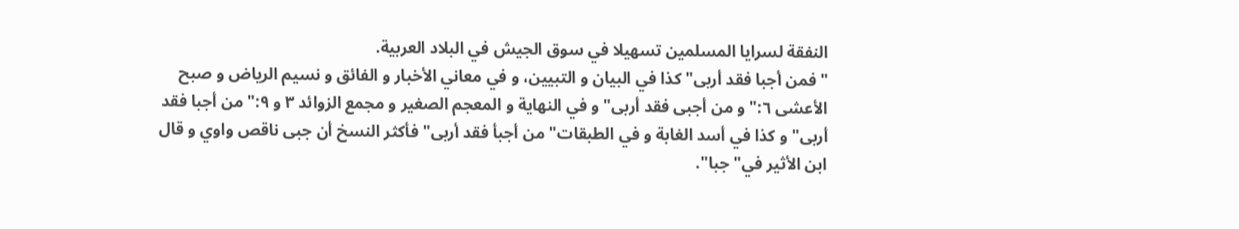النفقة لسرايا المسلمين تسهيلا في سوق الجيش في البلاد العربية.
" فمن أجبا فقد أربى" كذا في البيان و التبيين، و في معاني الأخبار و الفائق و نسيم الرياض و صبح الأعشى ٦:" و من أجبى فقد أربى" و في النهاية و المعجم الصغير و مجمع الزوائد ٣ و ٩:" من أجبا فقد أربى" و كذا في أسد الغابة و في الطبقات" من أجبأ فقد أربى" فأكثر النسخ أن جبى ناقص واوي و قال ابن الأثير في" جبا".